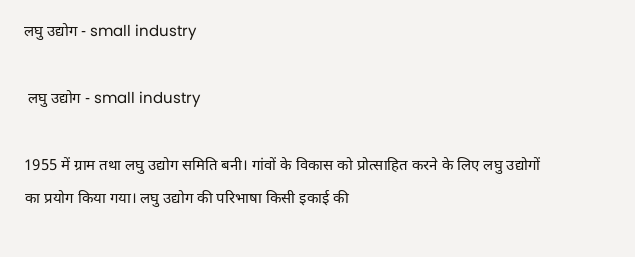लघु उद्योग - small industry

 लघु उद्योग - small industry

1955 में ग्राम तथा लघु उद्योग समिति बनी। गांवों के विकास को प्रोत्साहित करने के लिए लघु उद्योगों का प्रयोग किया गया। लघु उद्योग की परिभाषा किसी इकाई की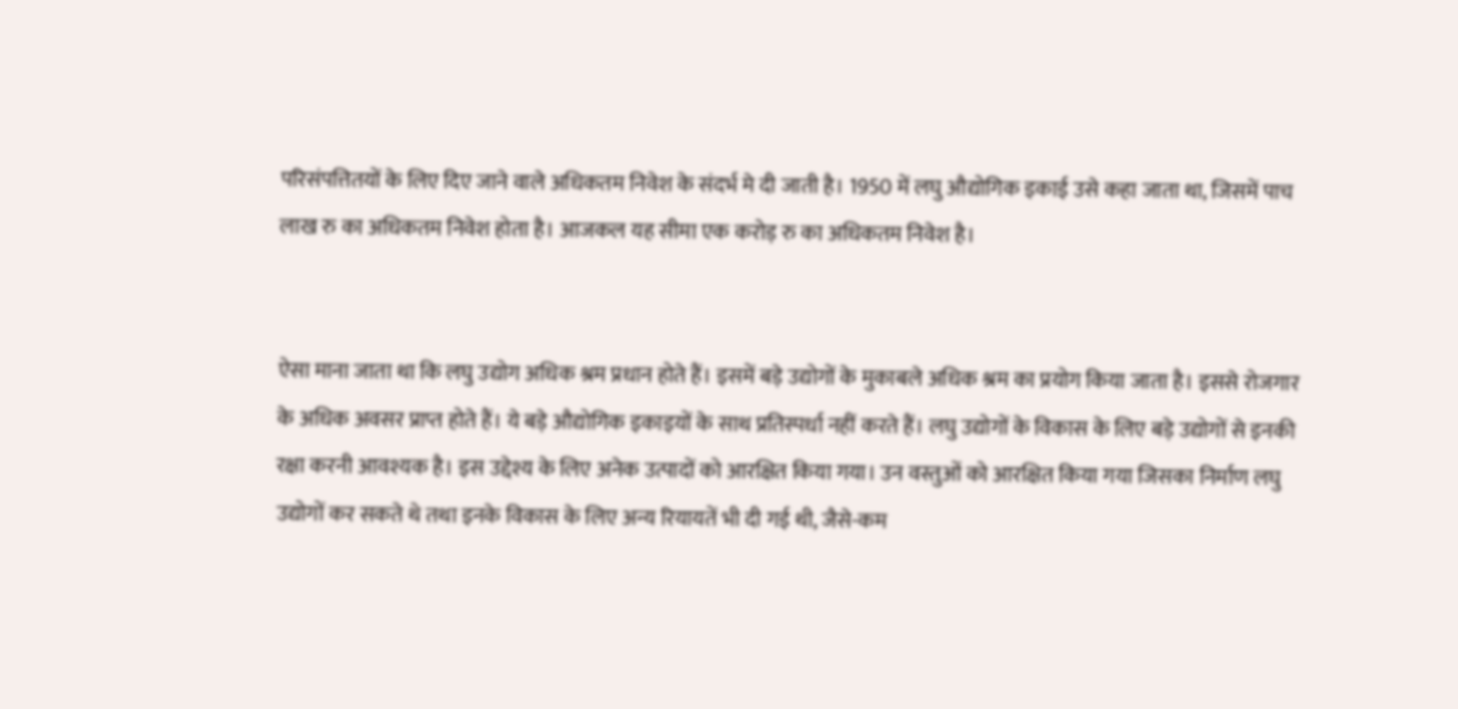परिसंपत्तितयों के लिए दिए जाने वाले अधिकतम निवेश के संदर्भ मे दी जाती है। 1950 में लघु औद्योगिक इकाई उसे कहा जाता था, जिसमें पाच लाख रु का अधिकतम निवेश होता है। आजकल यह सीमा एक करोड़ रु का अधिकतम निवेश है।


ऐसा माना जाता था कि लघु उद्योग अधिक श्रम प्रधान होते हैं। इसमें बड़े उद्योगों के मुकाबले अधिक श्रम का प्रयोग किया जाता है। इससे रोजगार के अधिक अवसर प्राप्त होते हैं। ये बड़े औद्योगिक इकाइयों के साथ प्रतिस्पर्धा नहीं करते हैं। लघु उद्योगों के विकास के लिए बड़े उद्योगों से इनकी रक्षा करनी आवश्यक है। इस उद्देश्य के लिए अनेक उत्पादों को आरक्षित किया गया। उन वस्तुओं को आरक्षित किया गया जिसका निर्माण लघु उद्योगों कर सकते थे तथा इनके विकास के लिए अन्य रियायतें भी दी गई थी, जैसे-कम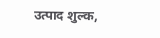उत्पाद शुल्क,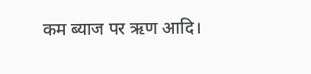कम ब्याज पर ऋण आदि।